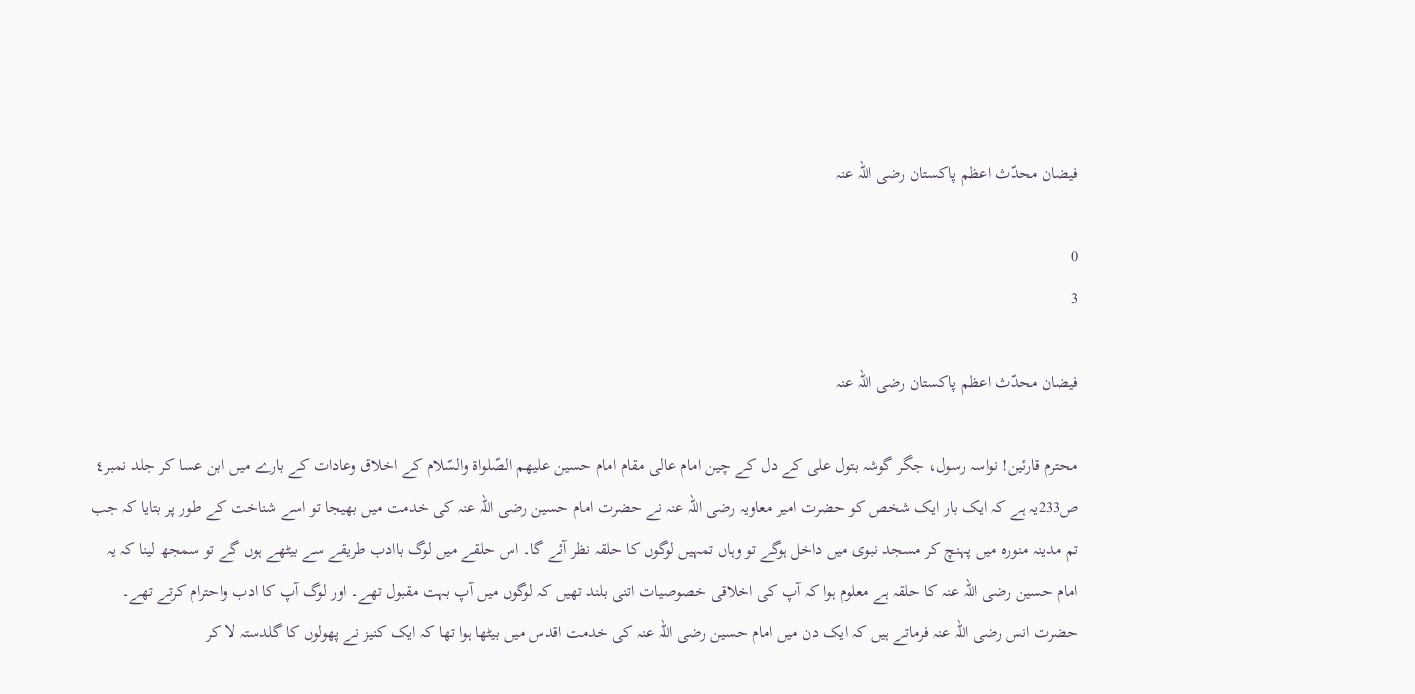فیضان محدّث اعظم پاکستان رضی اللہ عنہ

0
3

فیضان محدّث اعظم پاکستان رضی اللہ عنہ

محترم قارئین! نواسہ رسول، جگر گوشہ بتول علی کے دل کے چین امام عالی مقام امام حسین علیھم الصّلواة والسّلام کے اخلاق وعادات کے بارے میں ابن عسا کر جلد نمبر٤ ص233یہ ہے کہ ایک بار ایک شخص کو حضرت امیر معاویہ رضی اللہ عنہ نے حضرت امام حسین رضی اللہ عنہ کی خدمت میں بھیجا تو اسے شناخت کے طور پر بتایا کہ جب تم مدینہ منورہ میں پہنچ کر مسجد نبوی میں داخل ہوگے تو وہاں تمہیں لوگوں کا حلقہ نظر آئے گا۔ اس حلقے میں لوگ باادب طریقے سے بیٹھے ہوں گے تو سمجھ لینا کہ یہ امام حسین رضی اللہ عنہ کا حلقہ ہے معلوم ہوا کہ آپ کی اخلاقی خصوصیات اتنی بلند تھیں کہ لوگوں میں آپ بہت مقبول تھے۔ اور لوگ آپ کا ادب واحترام کرتے تھے۔
حضرت انس رضی اللہ عنہ فرماتے ہیں کہ ایک دن میں امام حسین رضی اللہ عنہ کی خدمت اقدس میں بیٹھا ہوا تھا کہ ایک کنیز نے پھولوں کا گلدستہ لا کر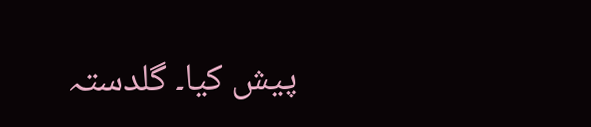پیش کیا۔ گلدستہ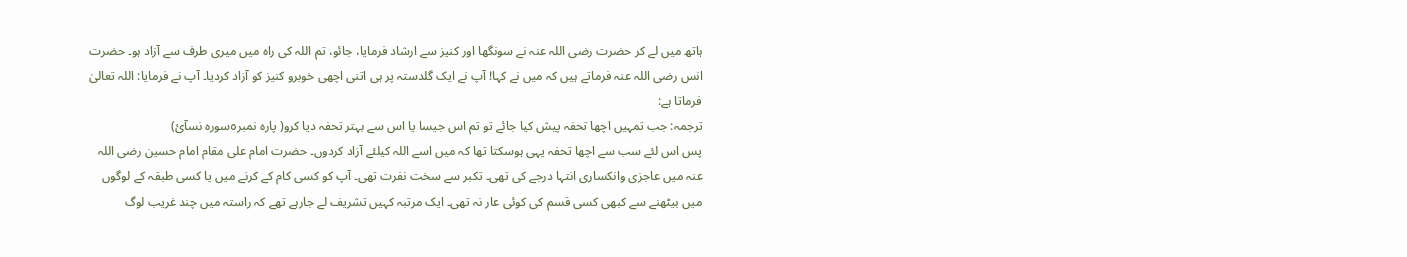ہاتھ میں لے کر حضرت رضی اللہ عنہ نے سونگھا اور کنیز سے ارشاد فرمایا، جائو، تم اللہ کی راہ میں میری طرف سے آزاد ہو۔ حضرت انس رضی اللہ عنہ فرماتے ہیں کہ میں نے کہا! آپ نے ایک گلدستہ پر ہی اتنی اچھی خوبرو کنیز کو آزاد کردیا۔ آپ نے فرمایا: اللہ تعالیٰ فرماتا ہے:
ترجمہ: جب تمہیں اچھا تحفہ پیش کیا جائے تو تم اس جیسا یا اس سے بہتر تحفہ دیا کرو( پارہ نمبر٥سورہ نسآئ)
پس اس لئے سب سے اچھا تحفہ یہی ہوسکتا تھا کہ میں اسے اللہ کیلئے آزاد کردوں۔ حضرت امام علی مقام امام حسین رضی اللہ عنہ میں عاجزی وانکساری انتہا درجے کی تھی۔ تکبر سے سخت نفرت تھی۔ آپ کو کسی کام کے کرنے میں یا کسی طبقہ کے لوگوں میں بیٹھنے سے کبھی کسی قسم کی کوئی عار نہ تھی۔ ایک مرتبہ کہیں تشریف لے جارہے تھے کہ راستہ میں چند غریب لوگ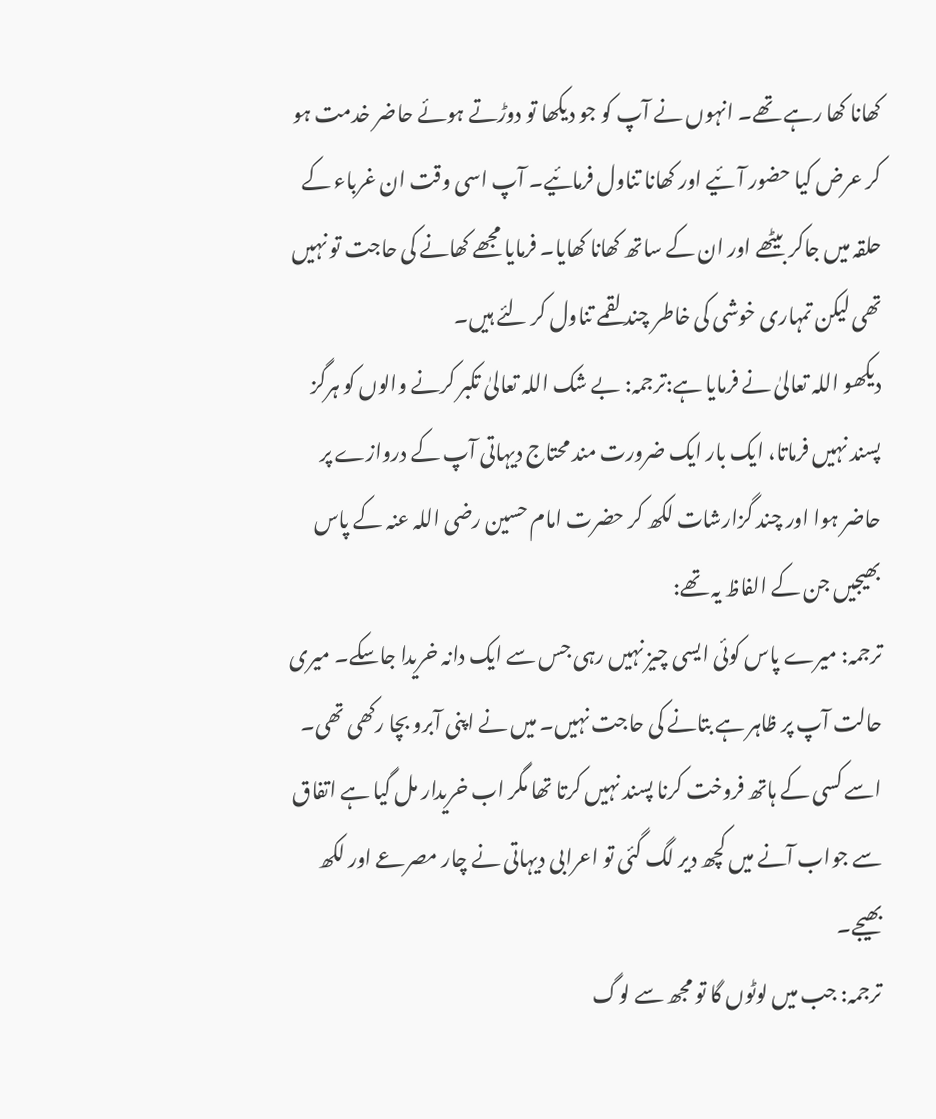کھانا کھا رہے تھے۔ انہوں نے آپ کو جو دیکھا تو دوڑتے ہوئے حاضر خدمت ہو کر عرض کیا حضور آئیے اور کھانا تناول فرمائیے۔ آپ اسی وقت ان غرباء کے حلقہ میں جاکر بیٹھے اور ان کے ساتھ کھانا کھایا۔ فرمایا مجھے کھانے کی حاجت تو نہیں تھی لیکن تمہاری خوشی کی خاطر چند لقمے تناول کر لئے ہیں۔
دیکھو اللہ تعالیٰ نے فرمایا ہے:ترجمہ: بے شک اللہ تعالیٰ تکبر کرنے والوں کو ہرگز پسند نہیں فرماتا، ایک بار ایک ضرورت مند محتاج دیہاتی آپ کے دروازے پر حاضر ہوا اور چند گزارشات لکھ کر حضرت امام حسین رضی اللہ عنہ کے پاس بھیجیں جن کے الفاظ یہ تھے:
ترجمہ: میرے پاس کوئی ایسی چیز نہیں رہی جس سے ایک دانہ خریدا جاسکے۔ میری حالت آپ پر ظاہر ہے بتانے کی حاجت نہیں۔ میں نے اپنی آبرو بچا رکھی تھی۔ اسے کسی کے ہاتھ فروخت کرنا پسند نہیں کرتا تھا مگر اب خریدار مل گیا ہے اتفاق سے جواب آنے میں کچھ دیر لگ گئی تو اعرابی دیہاتی نے چار مصرعے اور لکھ بھیجے۔
ترجمہ: جب میں لوٹوں گا تو مجھ سے لوگ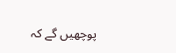پوچھیں گے کہ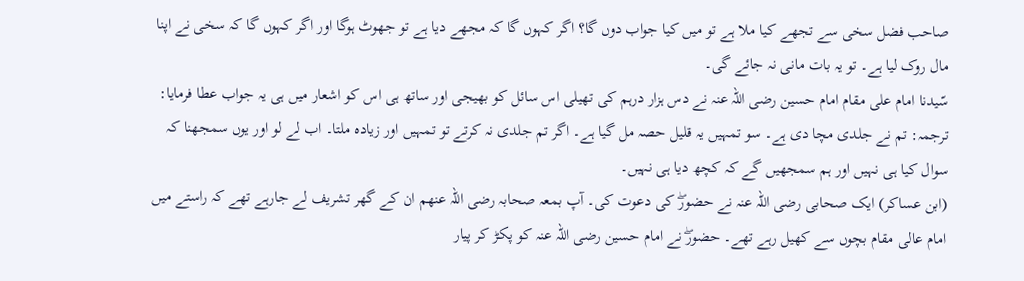صاحب فضل سخی سے تجھے کیا ملا ہے تو میں کیا جواب دوں گا؟ اگر کہوں گا کہ مجھے دیا ہے تو جھوٹ ہوگا اور اگر کہوں گا کہ سخی نے اپنا مال روک لیا ہے۔ تو یہ بات مانی نہ جائے گی۔
سّیدنا امام علی مقام امام حسین رضی اللہ عنہ نے دس ہزار درہم کی تھیلی اس سائل کو بھیجی اور ساتھ ہی اس کو اشعار میں ہی یہ جواب عطا فرمایا:
ترجمہ: تم نے جلدی مچا دی ہے۔ سو تمہیں یہ قلیل حصہ مل گیا ہے۔ اگر تم جلدی نہ کرتے تو تمہیں اور زیادہ ملتا۔ اب لے لو اور یوں سمجھنا کہ سوال کیا ہی نہیں اور ہم سمجھیں گے کہ کچھ دیا ہی نہیں۔
(ابن عساکر) ایک صحابی رضی اللہ عنہ نے حضورۖ کی دعوت کی۔ آپ بمعہ صحابہ رضی اللہ عنھم ان کے گھر تشریف لے جارہے تھے کہ راستے میں امام عالی مقام بچوں سے کھیل رہے تھے۔ حضورۖ نے امام حسین رضی اللہ عنہ کو پکڑ کر پیار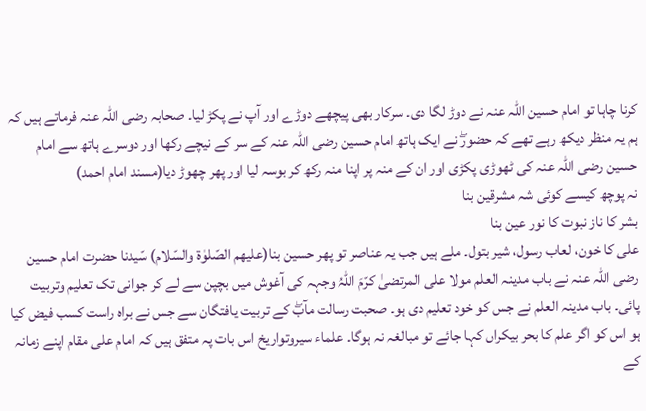کرنا چاہا تو امام حسین اللہ عنہ نے دوڑ لگا دی۔ سرکار بھی پیچھے دوڑے اور آپ نے پکڑ لیا۔ صحابہ رضی اللہ عنہ فرماتے ہیں کہ ہم یہ منظر دیکھ رہے تھے کہ حضورۖ نے ایک ہاتھ امام حسین رضی اللہ عنہ کے سر کے نیچے رکھا اور دوسرے ہاتھ سے امام حسین رضی اللہ عنہ کی ٹھوڑی پکڑی اور ان کے منہ پر اپنا منہ رکھ کر بوسہ لیا اور پھر چھوڑ دیا(مسند امام احمد)
نہ پوچھ کیسے کوئی شہ مشرقین بنا
بشر کا ناز نبوت کا نور عین بنا
علی کا خون، لعاب رسول، شیر بتول۔ ملے ہیں جب یہ عناصر تو پھر حسین بنا(علیھم الصّلوٰة والسّلام) سّیدنا حضرت امام حسین رضی اللہ عنہ نے باب مدینہ العلم مولا علی المرتضیٰ کرّمَ اللہُ وجہہ کی آغوش میں بچپن سے لے کر جوانی تک تعلیم وتربیت پائی۔ باب مدینہ العلم نے جس کو خود تعلیم دی ہو۔ صحبت رسالت مآبۖ کے تربیت یافتگان سے جس نے براہ راست کسب فیض کیا ہو اس کو اگر علم کا بحر بیکراں کہا جائے تو مبالغہ نہ ہوگا۔ علماء سیروتواریخ اس بات پہ متفق ہیں کہ امام علی مقام اپنے زمانہ کے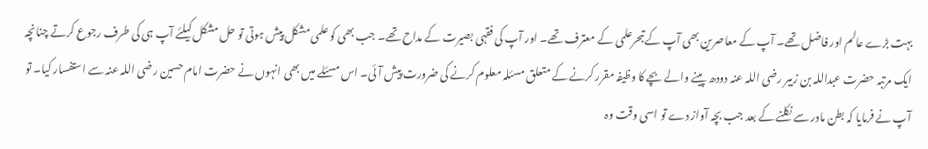بہت بڑے عالم اور فاضل تھے۔ آپ کے معاصرین بھی آپ کے تبحرعلمی کے معترف تھے۔ اور آپ کی فقہی بصیرت کے مداح تھے۔ جب بھی کو علمی مشکل پیش ہوتی تو حل مشکل کیلئے آپ ہی کی طرف رجوع کرتے چنانچہ ایک مرتبہ حضرت عبداللہ بن زبیر رضی اللہ عنہ دودھ پینے والے بچے کا وظیفہ مقرر کرنے کے متعلق مسئلہ معلوم کرنے کی ضرورت پیش آئی۔ اس مسئلے میں بھی انہوں نے حضرت امام حسین رضی اللہ عنہ سے استفسار کیا۔ تو آپ نے فرمایا کہ بطن مادر سے نکلنے کے بعد جب بچہ آواز دے تو اسی وقت وہ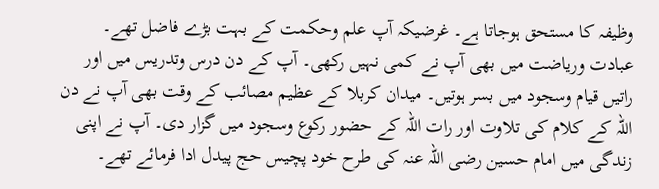وظیفہ کا مستحق ہوجاتا ہے۔ غرضیکہ آپ علم وحکمت کے بہت بڑے فاضل تھے۔ عبادت وریاضت میں بھی آپ نے کمی نہیں رکھی۔ آپ کے دن درس وتدریس میں اور راتیں قیام وسجود میں بسر ہوتیں۔ میدان کربلا کے عظیم مصائب کے وقت بھی آپ نے دن اللہ کے کلام کی تلاوت اور رات اللہ کے حضور رکوع وسجود میں گزار دی۔ آپ نے اپنی زندگی میں امام حسین رضی اللہ عنہ کی طرح خود پچیس حج پیدل ادا فرمائے تھے۔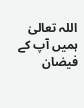اللہ تعالیٰ ہمیں آپ کے فیضان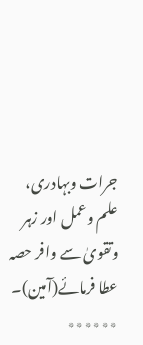جرات وبہادری، علم وعمل اور زہر وتقویٰ سے وافر حصہ عطا فرمائے(آمین)۔
٭٭٭٭٭٭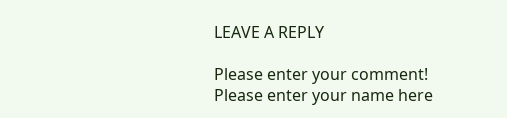LEAVE A REPLY

Please enter your comment!
Please enter your name here